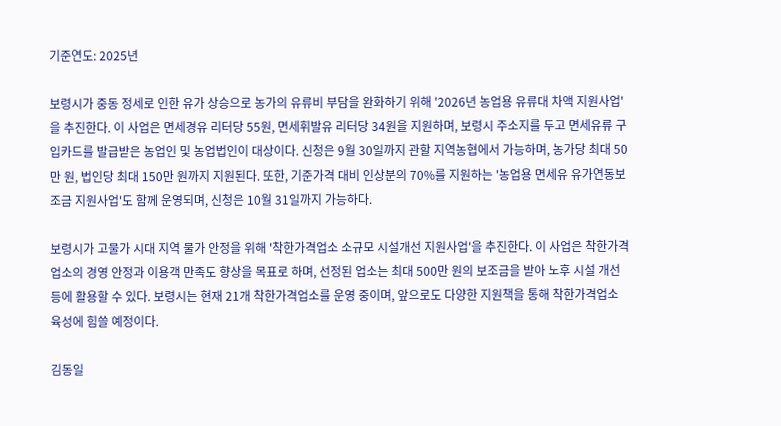기준연도: 2025년

보령시가 중동 정세로 인한 유가 상승으로 농가의 유류비 부담을 완화하기 위해 '2026년 농업용 유류대 차액 지원사업'을 추진한다. 이 사업은 면세경유 리터당 55원, 면세휘발유 리터당 34원을 지원하며, 보령시 주소지를 두고 면세유류 구입카드를 발급받은 농업인 및 농업법인이 대상이다. 신청은 9월 30일까지 관할 지역농협에서 가능하며, 농가당 최대 50만 원, 법인당 최대 150만 원까지 지원된다. 또한, 기준가격 대비 인상분의 70%를 지원하는 '농업용 면세유 유가연동보조금 지원사업'도 함께 운영되며, 신청은 10월 31일까지 가능하다.

보령시가 고물가 시대 지역 물가 안정을 위해 '착한가격업소 소규모 시설개선 지원사업'을 추진한다. 이 사업은 착한가격업소의 경영 안정과 이용객 만족도 향상을 목표로 하며, 선정된 업소는 최대 500만 원의 보조금을 받아 노후 시설 개선 등에 활용할 수 있다. 보령시는 현재 21개 착한가격업소를 운영 중이며, 앞으로도 다양한 지원책을 통해 착한가격업소 육성에 힘쓸 예정이다.

김동일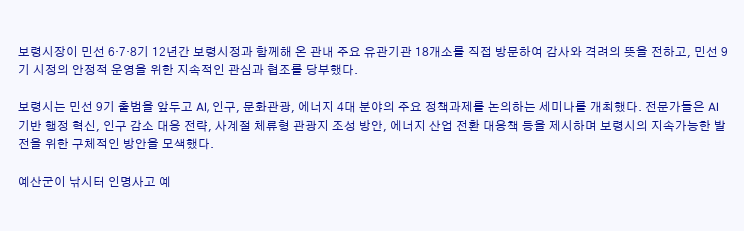보령시장이 민선 6·7·8기 12년간 보령시정과 함께해 온 관내 주요 유관기관 18개소를 직접 방문하여 감사와 격려의 뜻을 전하고, 민선 9기 시정의 안정적 운영을 위한 지속적인 관심과 협조를 당부했다.

보령시는 민선 9기 출범을 앞두고 AI, 인구, 문화관광, 에너지 4대 분야의 주요 정책과제를 논의하는 세미나를 개최했다. 전문가들은 AI 기반 행정 혁신, 인구 감소 대응 전략, 사계절 체류형 관광지 조성 방안, 에너지 산업 전환 대응책 등을 제시하며 보령시의 지속가능한 발전을 위한 구체적인 방안을 모색했다.

예산군이 낚시터 인명사고 예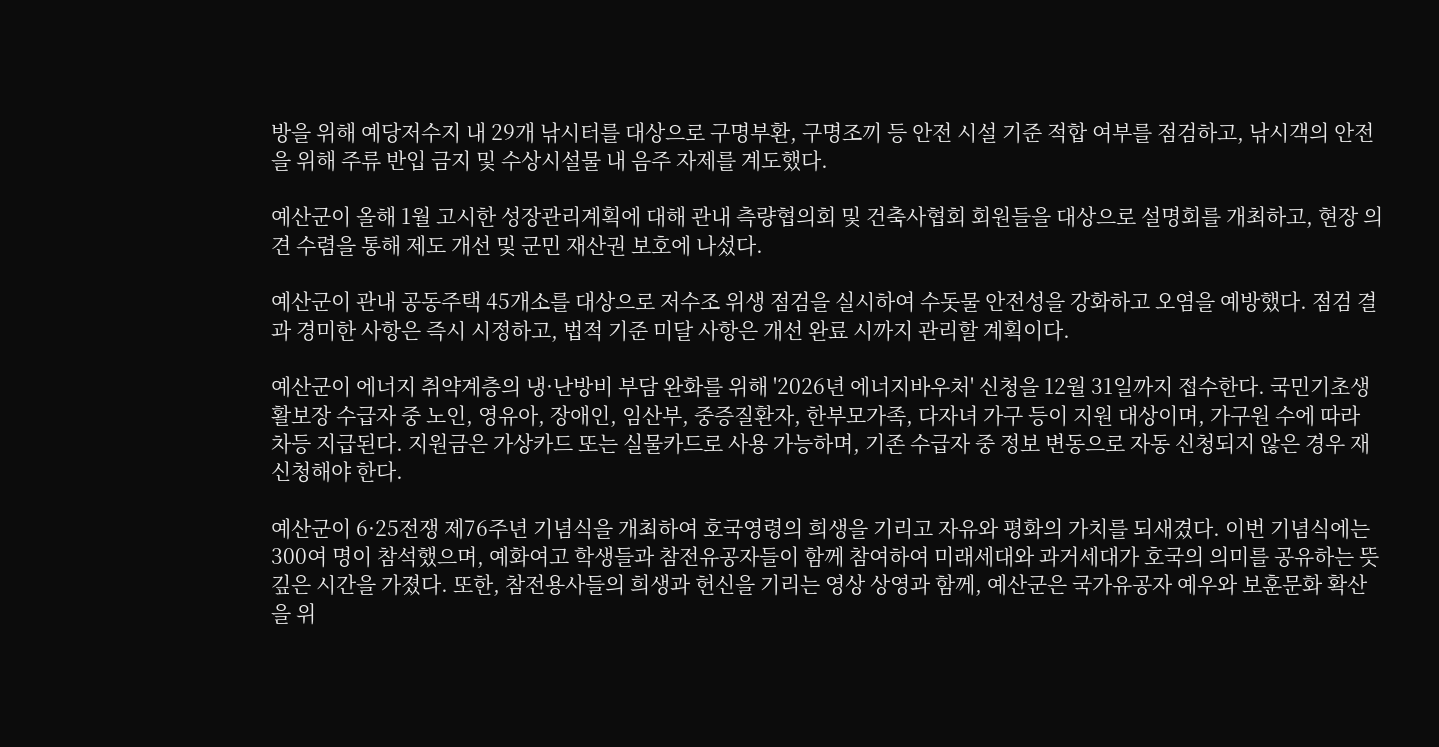방을 위해 예당저수지 내 29개 낚시터를 대상으로 구명부환, 구명조끼 등 안전 시설 기준 적합 여부를 점검하고, 낚시객의 안전을 위해 주류 반입 금지 및 수상시설물 내 음주 자제를 계도했다.

예산군이 올해 1월 고시한 성장관리계획에 대해 관내 측량협의회 및 건축사협회 회원들을 대상으로 설명회를 개최하고, 현장 의견 수렴을 통해 제도 개선 및 군민 재산권 보호에 나섰다.

예산군이 관내 공동주택 45개소를 대상으로 저수조 위생 점검을 실시하여 수돗물 안전성을 강화하고 오염을 예방했다. 점검 결과 경미한 사항은 즉시 시정하고, 법적 기준 미달 사항은 개선 완료 시까지 관리할 계획이다.

예산군이 에너지 취약계층의 냉·난방비 부담 완화를 위해 '2026년 에너지바우처' 신청을 12월 31일까지 접수한다. 국민기초생활보장 수급자 중 노인, 영유아, 장애인, 임산부, 중증질환자, 한부모가족, 다자녀 가구 등이 지원 대상이며, 가구원 수에 따라 차등 지급된다. 지원금은 가상카드 또는 실물카드로 사용 가능하며, 기존 수급자 중 정보 변동으로 자동 신청되지 않은 경우 재신청해야 한다.

예산군이 6·25전쟁 제76주년 기념식을 개최하여 호국영령의 희생을 기리고 자유와 평화의 가치를 되새겼다. 이번 기념식에는 300여 명이 참석했으며, 예화여고 학생들과 참전유공자들이 함께 참여하여 미래세대와 과거세대가 호국의 의미를 공유하는 뜻깊은 시간을 가졌다. 또한, 참전용사들의 희생과 헌신을 기리는 영상 상영과 함께, 예산군은 국가유공자 예우와 보훈문화 확산을 위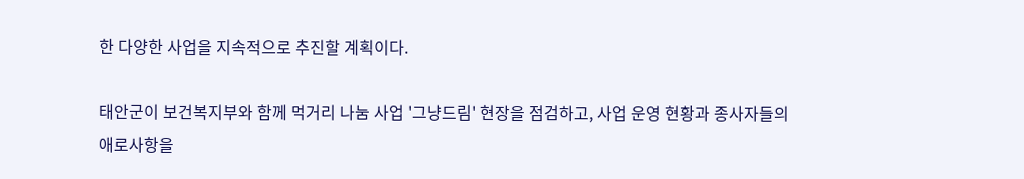한 다양한 사업을 지속적으로 추진할 계획이다.

태안군이 보건복지부와 함께 먹거리 나눔 사업 '그냥드림' 현장을 점검하고, 사업 운영 현황과 종사자들의 애로사항을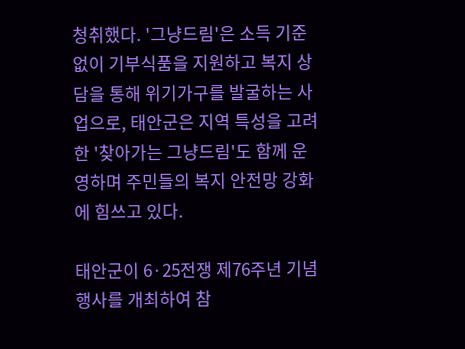청취했다. '그냥드림'은 소득 기준 없이 기부식품을 지원하고 복지 상담을 통해 위기가구를 발굴하는 사업으로, 태안군은 지역 특성을 고려한 '찾아가는 그냥드림'도 함께 운영하며 주민들의 복지 안전망 강화에 힘쓰고 있다.

태안군이 6·25전쟁 제76주년 기념행사를 개최하여 참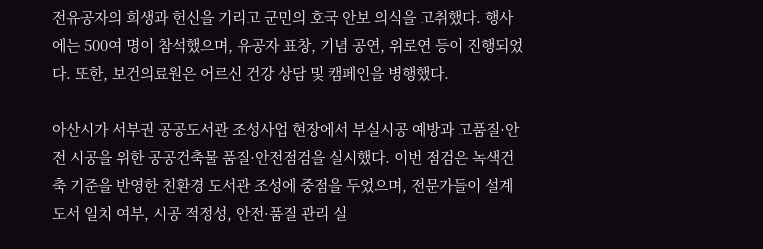전유공자의 희생과 헌신을 기리고 군민의 호국 안보 의식을 고취했다. 행사에는 500여 명이 참석했으며, 유공자 표창, 기념 공연, 위로연 등이 진행되었다. 또한, 보건의료원은 어르신 건강 상담 및 캠페인을 병행했다.

아산시가 서부권 공공도서관 조성사업 현장에서 부실시공 예방과 고품질·안전 시공을 위한 공공건축물 품질·안전점검을 실시했다. 이번 점검은 녹색건축 기준을 반영한 친환경 도서관 조성에 중점을 두었으며, 전문가들이 설계도서 일치 여부, 시공 적정성, 안전·품질 관리 실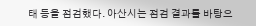태 등을 점검했다. 아산시는 점검 결과를 바탕으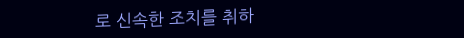로 신속한 조치를 취하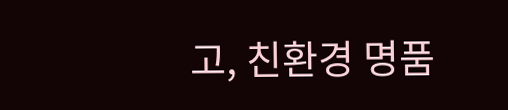고, 친환경 명품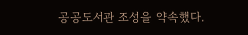공공도서관 조성을 약속했다.